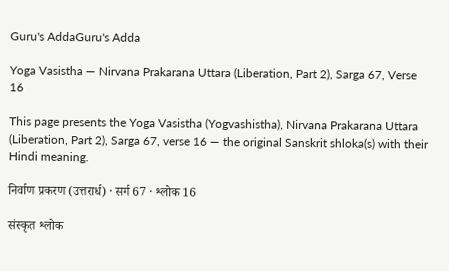Guru's AddaGuru's Adda

Yoga Vasistha — Nirvana Prakarana Uttara (Liberation, Part 2), Sarga 67, Verse 16

This page presents the Yoga Vasistha (Yogvashistha), Nirvana Prakarana Uttara (Liberation, Part 2), Sarga 67, verse 16 — the original Sanskrit shloka(s) with their Hindi meaning.

निर्वाण प्रकरण (उत्तरार्ध) · सर्ग 67 · श्लोक 16

संस्कृत श्लोक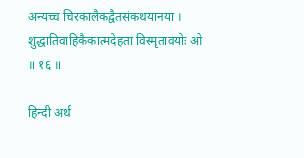अन्यच्च चिरकालैकद्वैतसंकथयानया । शुद्धातिवाहिकैकात्मदेहता विस्मृतावयोः ओ ॥ १६ ॥

हिन्दी अर्थ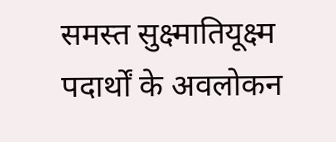समस्त सुक्ष्मातियूक्ष्म पदार्थों के अवलोकन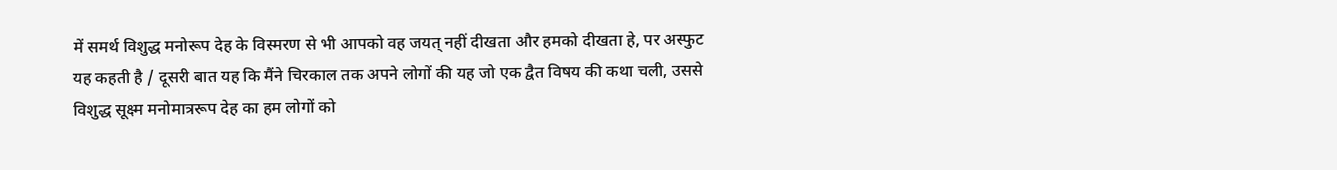में समर्थ विशुद्ध मनोरूप देह के विस्मरण से भी आपको वह जयत्‌ नहीं दीखता और हमको दीखता हे, पर अस्फुट यह कहती है / दूसरी बात यह कि मैंने चिरकाल तक अपने लोगों की यह जो एक द्वैत विषय की कथा चली, उससे विशुद्ध सूक्ष्म मनोमात्ररूप देह का हम लोगों को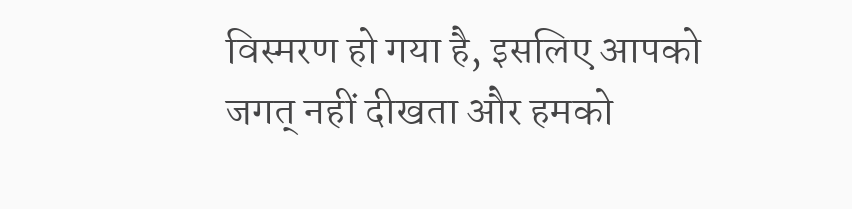विस्मरण हो गया है, इसलिए आपको जगत्‌ नहीं दीखता और हमको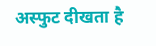अस्फुट दीखता है